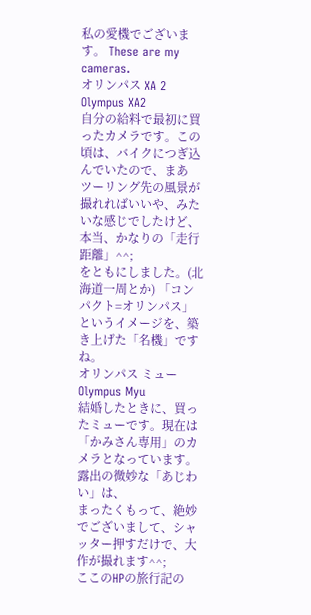私の愛機でございます。 These are my cameras.
オリンパス XA 2 Olympus XA2
自分の給料で最初に買ったカメラです。この頃は、バイクにつぎ込んでいたので、まあ
ツーリング先の風景が撮れればいいや、みたいな感じでしたけど、本当、かなりの「走行距離」^^;
をともにしました。(北海道一周とか) 「コンパクト=オリンパス」というイメージを、築き上げた「名機」ですね。
オリンパス ミュー Olympus Myu
結婚したときに、買ったミューです。現在は「かみさん専用」のカメラとなっています。露出の微妙な「あじわい」は、
まったくもって、絶妙でございまして、シャッター押すだけで、大作が撮れます^^;
ここのHPの旅行記の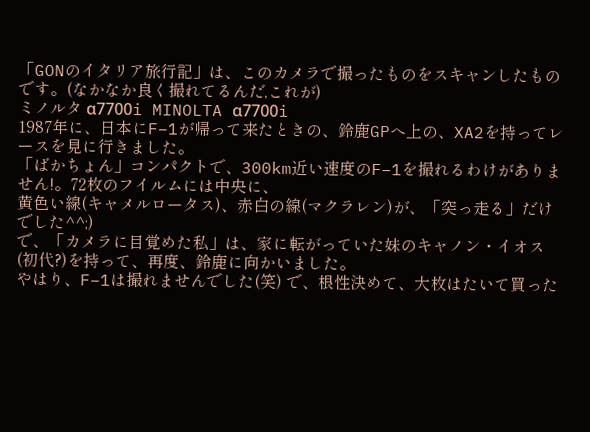「GONのイタリア旅行記」は、このカメラで撮ったものをスキャンしたものです。(なかなか良く撮れてるんだ,これが)
ミノルタ α7700i MINOLTA α7700i
1987年に、日本にF−1が帰って来たときの、鈴鹿GPへ上の、XA2を持ってレースを見に行きました。
「ばかちょん」コンパクトで、300km近い速度のF−1を撮れるわけがありません!。72枚のフイルムには中央に、
黄色い線(キャメルロータス)、赤白の線(マクラレン)が、「突っ走る」だけでした^^;)
で、「カメラに目覚めた私」は、家に転がっていた妹のキャノン・イオス(初代?)を持って、再度、鈴鹿に向かいました。
やはり、F−1は撮れませんでした(笑) で、根性決めて、大枚はたいて買った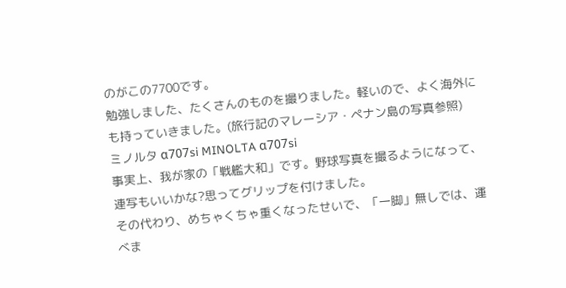のがこの7700です。
勉強しました、たくさんのものを撮りました。軽いので、よく海外にも持っていきました。(旅行記のマレーシア・ペナン島の写真参照)
ミノルタ α707si MINOLTA α707si
事実上、我が家の「戦艦大和」です。野球写真を撮るようになって、連写もいいかな?思ってグリップを付けました。
その代わり、めちゃくちゃ重くなったせいで、「一脚」無しでは、運べま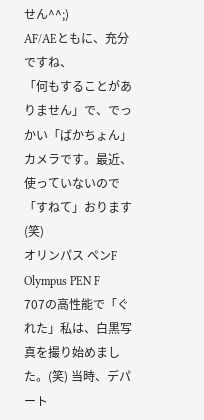せん^^;)
AF/AEともに、充分ですね、
「何もすることがありません」で、でっかい「ばかちょん」カメラです。最近、使っていないので「すねて」おります(笑)
オリンパス ペンF Olympus PEN F
707の高性能で「ぐれた」私は、白黒写真を撮り始めました。(笑) 当時、デパート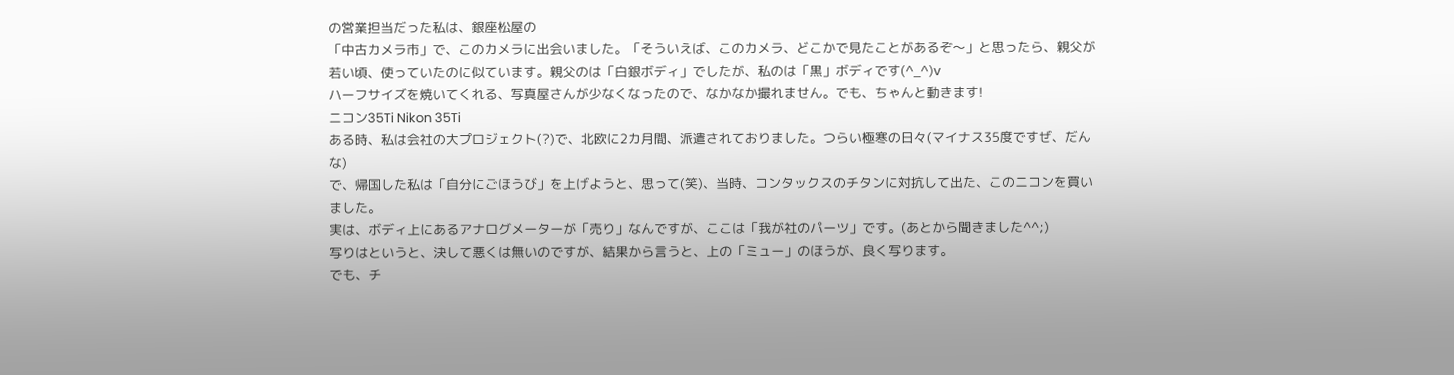の営業担当だった私は、銀座松屋の
「中古カメラ市」で、このカメラに出会いました。「そういえば、このカメラ、どこかで見たことがあるぞ〜」と思ったら、親父が
若い頃、使っていたのに似ています。親父のは「白銀ボディ」でしたが、私のは「黒」ボディです(^_^)v
ハーフサイズを焼いてくれる、写真屋さんが少なくなったので、なかなか撮れません。でも、ちゃんと動きます!
ニコン35Ti Nikon 35Ti
ある時、私は会社の大プロジェクト(?)で、北欧に2カ月間、派遣されておりました。つらい極寒の日々(マイナス35度ですぜ、だんな)
で、帰国した私は「自分にごほうび」を上げようと、思って(笑)、当時、コンタックスのチタンに対抗して出た、このニコンを買いました。
実は、ボディ上にあるアナログメーターが「売り」なんですが、ここは「我が社のパーツ」です。(あとから聞きました^^;)
写りはというと、決して悪くは無いのですが、結果から言うと、上の「ミュー」のほうが、良く写ります。
でも、チ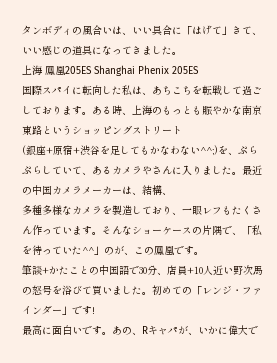タンボディの風合いは、いい具合に「はげて」きて、いい感じの道具になってきました。
上海 鳳凰205ES Shanghai Phenix 205ES
国際スパイに転向した私は、あちこちを転戦して過ごしております。ある時、上海のもっとも賑やかな南京東路というショッピングストリート
(銀座+原宿+渋谷を足してもかなわない^^;)を、ぷらぷらしていて、あるカメラやさんに入りました。最近の中国カメラメーカーは、結構、
多種多様なカメラを製造しており、一眼レフもたくさん作っています。そんなショーケースの片隅で、「私を待っていた^^」のが、この鳳凰です。
筆談+かたことの中国語で30分、店員+10人近い野次馬の怒号を浴びて買いました。初めての「レンジ・ファインダー」です!
最高に面白いです。あの、Rキャパが、いかに偉大で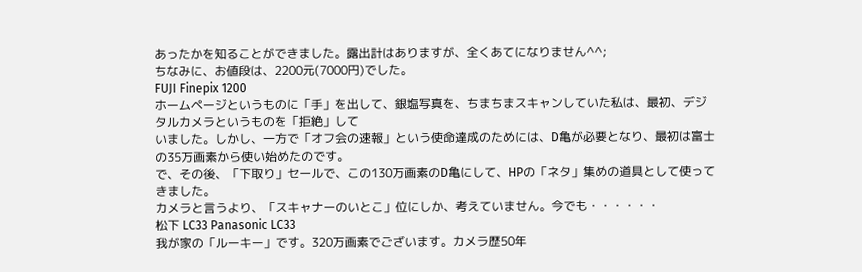あったかを知ることができました。露出計はありますが、全くあてになりません^^;
ちなみに、お値段は、2200元(7000円)でした。
FUJI Finepix 1200
ホームページというものに「手」を出して、銀塩写真を、ちまちまスキャンしていた私は、最初、デジタルカメラというものを「拒絶」して
いました。しかし、一方で「オフ会の速報」という使命達成のためには、D亀が必要となり、最初は富士の35万画素から使い始めたのです。
で、その後、「下取り」セールで、この130万画素のD亀にして、HPの「ネタ」集めの道具として使ってきました。
カメラと言うより、「スキャナーのいとこ」位にしか、考えていません。今でも・・・・・・
松下 LC33 Panasonic LC33
我が家の「ルーキー」です。320万画素でございます。カメラ歴50年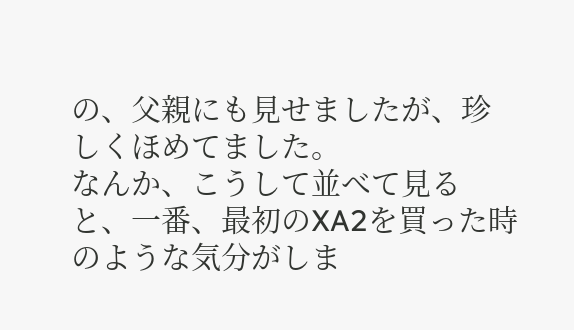の、父親にも見せましたが、珍しくほめてました。
なんか、こうして並べて見ると、一番、最初のXA2を買った時のような気分がしま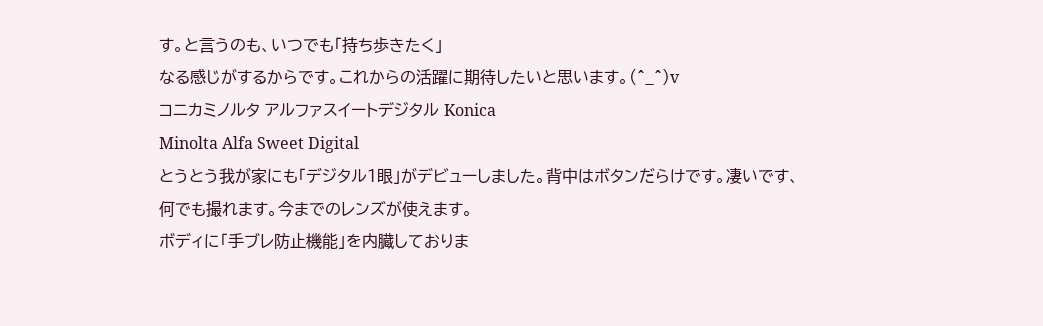す。と言うのも、いつでも「持ち歩きたく」
なる感じがするからです。これからの活躍に期待したいと思います。(^_^)v
コニカミノルタ アルファスイートデジタル Konica
Minolta Alfa Sweet Digital
とうとう我が家にも「デジタル1眼」がデビューしました。背中はボタンだらけです。凄いです、何でも撮れます。今までのレンズが使えます。
ボディに「手ブレ防止機能」を内臓しておりま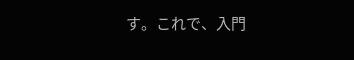す。これで、入門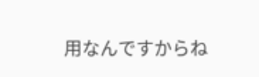用なんですからね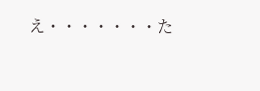え・・・・・・・た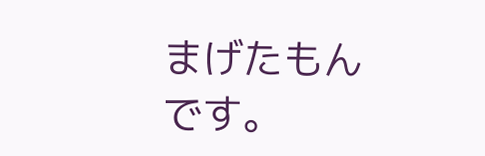まげたもんです。